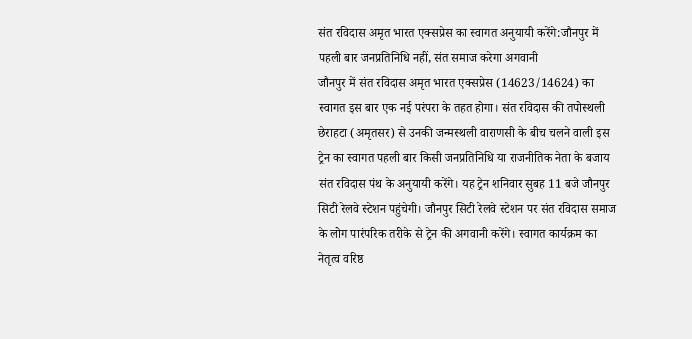संत रविदास अमृत भारत एक्सप्रेस का स्वागत अनुयायी करेंगे:जौनपुर में पहली बार जनप्रतिनिधि नहीं, संत समाज करेगा अगवानी
जौनपुर में संत रविदास अमृत भारत एक्सप्रेस (14623/14624) का स्वागत इस बार एक नई परंपरा के तहत होगा। संत रविदास की तपोस्थली छेराहटा (अमृतसर) से उनकी जन्मस्थली वाराणसी के बीच चलने वाली इस ट्रेन का स्वागत पहली बार किसी जनप्रतिनिधि या राजनीतिक नेता के बजाय संत रविदास पंथ के अनुयायी करेंगे। यह ट्रेन शनिवार सुबह 11 बजे जौनपुर सिटी रेलवे स्टेशन पहुंचेगी। जौनपुर सिटी रेलवे स्टेशन पर संत रविदास समाज के लोग पारंपरिक तरीके से ट्रेन की अगवानी करेंगे। स्वागत कार्यक्रम का नेतृत्व वरिष्ठ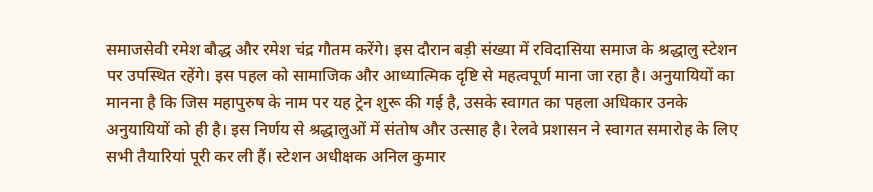समाजसेवी रमेश बौद्ध और रमेश चंद्र गौतम करेंगे। इस दौरान बड़ी संख्या में रविदासिया समाज के श्रद्धालु स्टेशन पर उपस्थित रहेंगे। इस पहल को सामाजिक और आध्यात्मिक दृष्टि से महत्वपूर्ण माना जा रहा है। अनुयायियों का मानना है कि जिस महापुरुष के नाम पर यह ट्रेन शुरू की गई है, उसके स्वागत का पहला अधिकार उनके अनुयायियों को ही है। इस निर्णय से श्रद्धालुओं में संतोष और उत्साह है। रेलवे प्रशासन ने स्वागत समारोह के लिए सभी तैयारियां पूरी कर ली हैं। स्टेशन अधीक्षक अनिल कुमार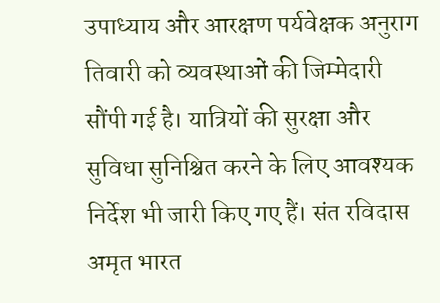उपाध्याय और आरक्षण पर्यवेक्षक अनुराग तिवारी को व्यवस्थाओं की जिम्मेदारी सौंपी गई है। यात्रियों की सुरक्षा और सुविधा सुनिश्चित करने के लिए आवश्यक निर्देश भी जारी किए गए हैं। संत रविदास अमृत भारत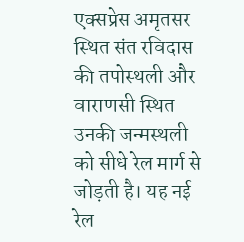एक्सप्रेस अमृतसर स्थित संत रविदास की तपोस्थली और वाराणसी स्थित उनकी जन्मस्थली को सीधे रेल मार्ग से जोड़ती है। यह नई रेल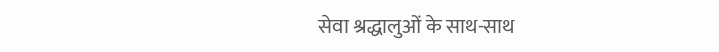सेवा श्रद्धालुओं के साथ-साथ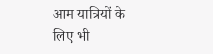आम यात्रियों के लिए भी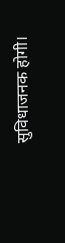सुविधाजनक होगी।